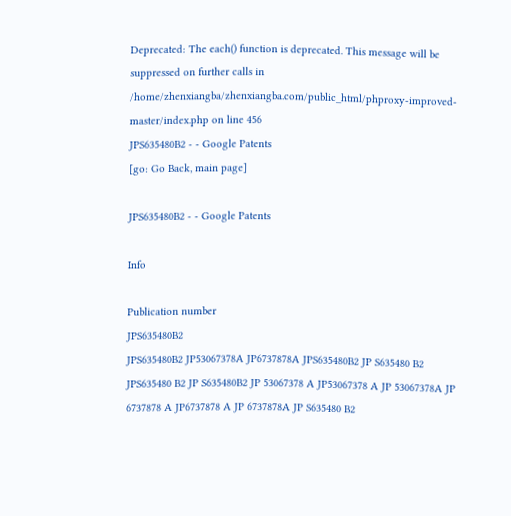Deprecated: The each() function is deprecated. This message will be suppressed on further calls in /home/zhenxiangba/zhenxiangba.com/public_html/phproxy-improved-master/index.php on line 456
JPS635480B2 - - Google Patents
[go: Go Back, main page]

JPS635480B2 - - Google Patents

Info

Publication number
JPS635480B2
JPS635480B2 JP53067378A JP6737878A JPS635480B2 JP S635480 B2 JPS635480 B2 JP S635480B2 JP 53067378 A JP53067378 A JP 53067378A JP 6737878 A JP6737878 A JP 6737878A JP S635480 B2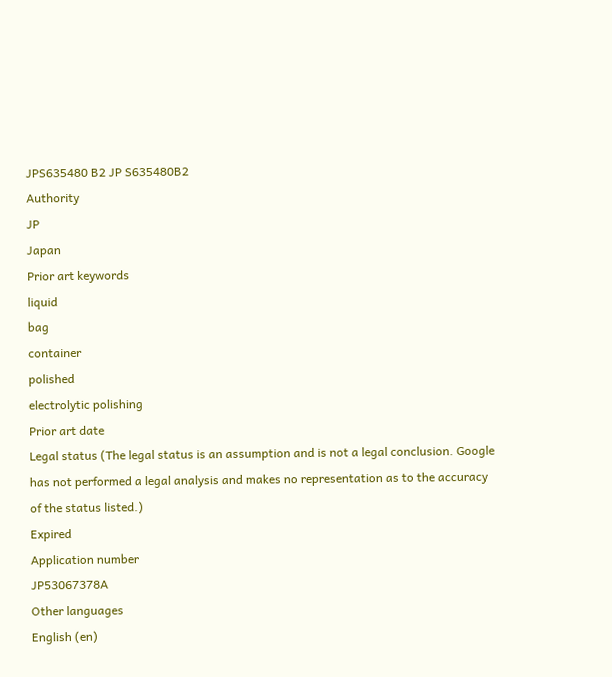JPS635480 B2 JP S635480B2
Authority
JP
Japan
Prior art keywords
liquid
bag
container
polished
electrolytic polishing
Prior art date
Legal status (The legal status is an assumption and is not a legal conclusion. Google has not performed a legal analysis and makes no representation as to the accuracy of the status listed.)
Expired
Application number
JP53067378A
Other languages
English (en)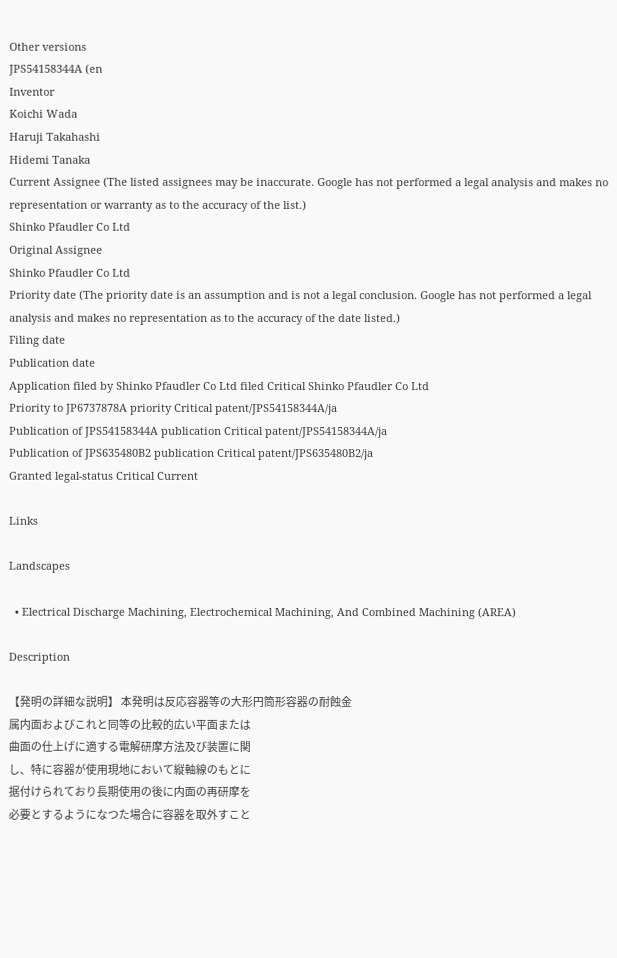Other versions
JPS54158344A (en
Inventor
Koichi Wada
Haruji Takahashi
Hidemi Tanaka
Current Assignee (The listed assignees may be inaccurate. Google has not performed a legal analysis and makes no representation or warranty as to the accuracy of the list.)
Shinko Pfaudler Co Ltd
Original Assignee
Shinko Pfaudler Co Ltd
Priority date (The priority date is an assumption and is not a legal conclusion. Google has not performed a legal analysis and makes no representation as to the accuracy of the date listed.)
Filing date
Publication date
Application filed by Shinko Pfaudler Co Ltd filed Critical Shinko Pfaudler Co Ltd
Priority to JP6737878A priority Critical patent/JPS54158344A/ja
Publication of JPS54158344A publication Critical patent/JPS54158344A/ja
Publication of JPS635480B2 publication Critical patent/JPS635480B2/ja
Granted legal-status Critical Current

Links

Landscapes

  • Electrical Discharge Machining, Electrochemical Machining, And Combined Machining (AREA)

Description

【発明の詳細な説明】 本発明は反応容器等の大形円筒形容器の耐蝕金
属内面およびこれと同等の比較的広い平面または
曲面の仕上げに適する電解研摩方法及び装置に関
し、特に容器が使用現地において縦軸線のもとに
据付けられており長期使用の後に内面の再研摩を
必要とするようになつた場合に容器を取外すこと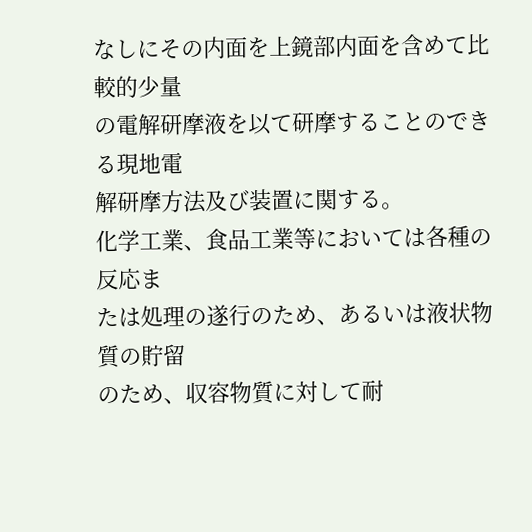なしにその内面を上鏡部内面を含めて比較的少量
の電解研摩液を以て研摩することのできる現地電
解研摩方法及び装置に関する。
化学工業、食品工業等においては各種の反応ま
たは処理の遂行のため、あるいは液状物質の貯留
のため、収容物質に対して耐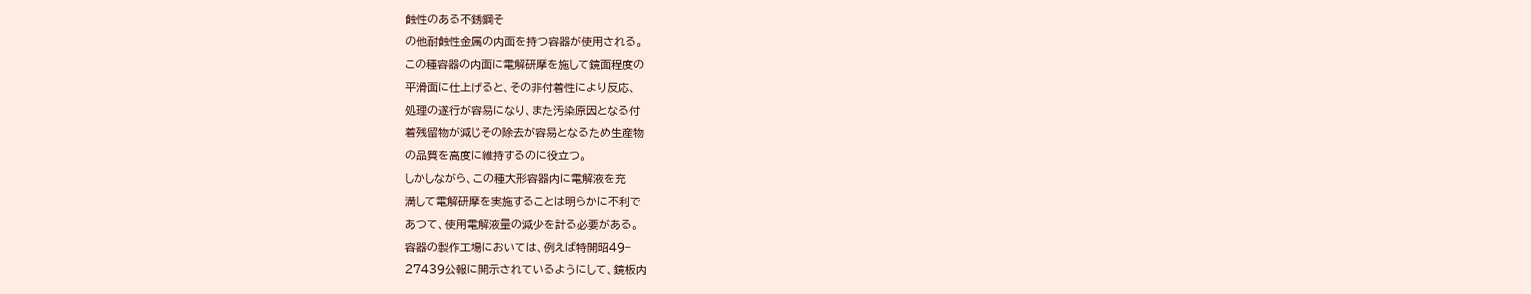蝕性のある不銹鋼そ
の他耐蝕性金属の内面を持つ容器が使用される。
この種容器の内面に電解研摩を施して鏡面程度の
平滑面に仕上げると、その非付着性により反応、
処理の遂行が容易になり、また汚染原因となる付
着残留物が減じその除去が容易となるため生産物
の品質を高度に維持するのに役立つ。
しかしながら、この種大形容器内に電解液を充
満して電解研摩を実施することは明らかに不利で
あつて、使用電解液量の減少を計る必要がある。
容器の製作工場においては、例えば特開昭49−
27439公報に開示されているようにして、鏡板内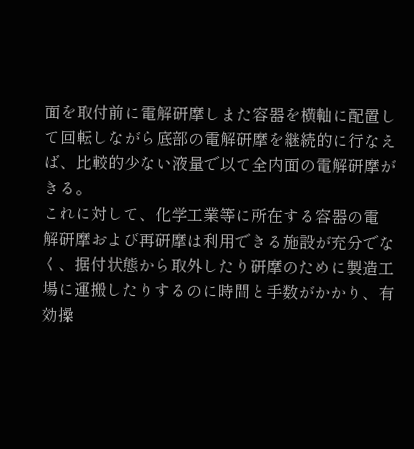面を取付前に電解研摩しまた容器を横軸に配置し
て回転しながら底部の電解研摩を継続的に行なえ
ば、比較的少ない液量で以て全内面の電解研摩が
きる。
これに対して、化学工業等に所在する容器の電
解研摩および再研摩は利用できる施設が充分でな
く、据付状態から取外したり研摩のために製造工
場に運搬したりするのに時間と手数がかかり、有
効操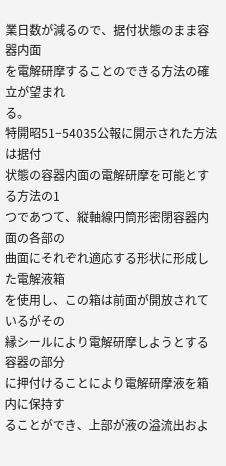業日数が減るので、据付状態のまま容器内面
を電解研摩することのできる方法の確立が望まれ
る。
特開昭51−54035公報に開示された方法は据付
状態の容器内面の電解研摩を可能とする方法の1
つであつて、縦軸線円筒形密閉容器内面の各部の
曲面にそれぞれ適応する形状に形成した電解液箱
を使用し、この箱は前面が開放されているがその
縁シールにより電解研摩しようとする容器の部分
に押付けることにより電解研摩液を箱内に保持す
ることができ、上部が液の溢流出およ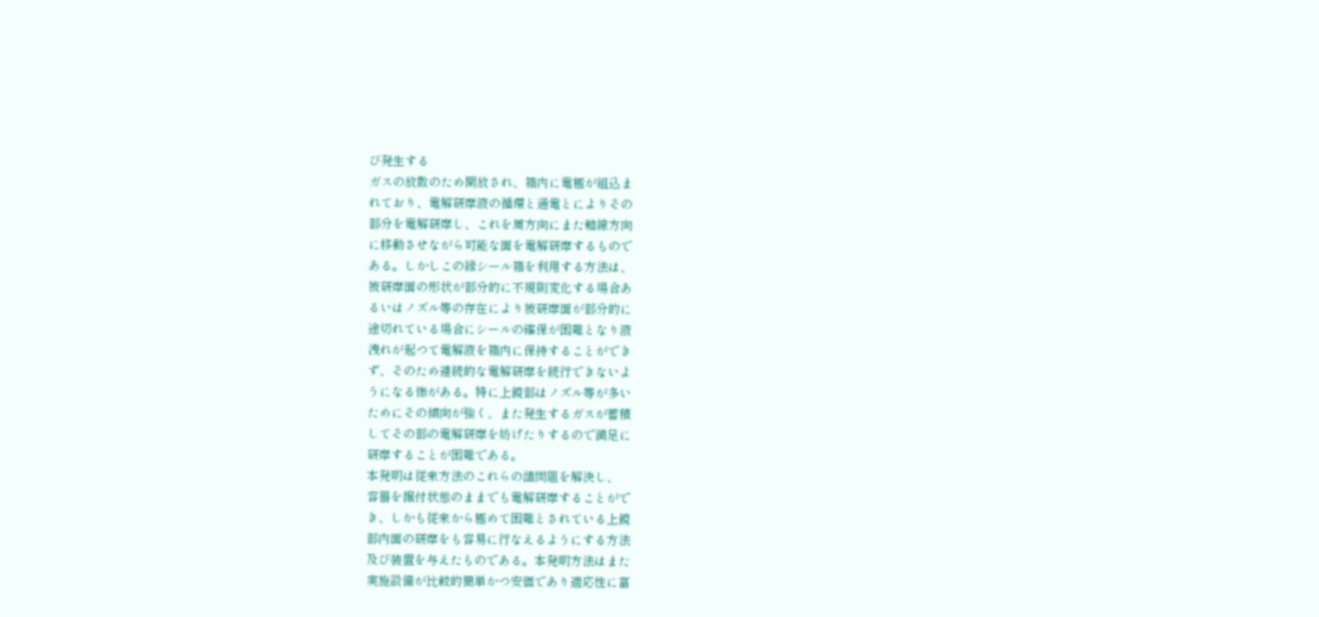び発生する
ガスの放散のため開放され、箱内に電極が組込ま
れており、電解研摩液の循環と通電とによりその
部分を電解研摩し、これを周方向にまた軸線方向
に移動させながら可能な面を電解研摩するもので
ある。しかしこの縁シール箱を利用する方法は、
被研摩面の形状が部分的に不規則変化する場合あ
るいはノズル等の存在により被研摩面が部分的に
途切れている場合にシールの確保が困難となり液
洩れが起つて電解液を箱内に保持することができ
ず、そのため連続的な電解研摩を続行できないよ
うになる怖がある。特に上鏡部はノズル等が多い
ためにその傾向が強く、また発生するガスが蓄積
してその部の電解研摩を妨げたりするので満足に
研摩することが困難である。
本発明は従来方法のこれらの諸問題を解決し、
容器を据付状態のままでも電解研摩することがで
き、しかも従来から極めて困難とされている上鏡
部内面の研摩をも容易に行なえるようにする方法
及び装置を与えたものである。本発明方法はまた
実施設備が比較的簡単かつ安価であり適応性に富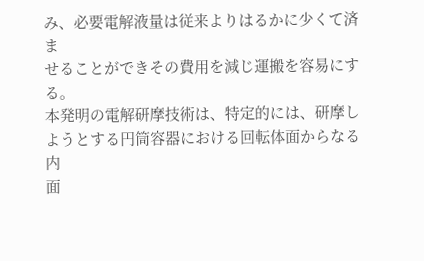み、必要電解液量は従来よりはるかに少くて済ま
せることができその費用を減じ運搬を容易にす
る。
本発明の電解研摩技術は、特定的には、研摩し
ようとする円筒容器における回転体面からなる内
面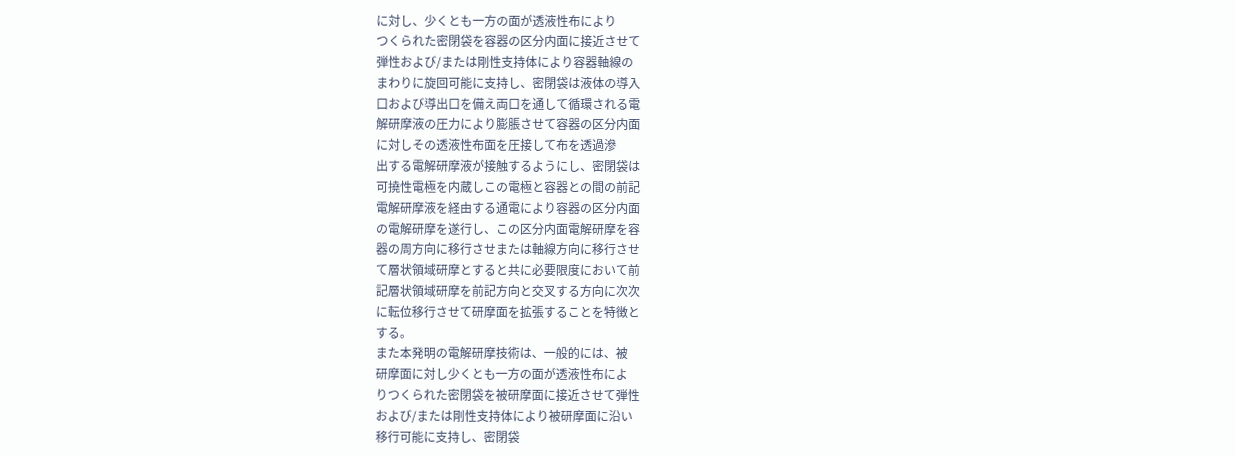に対し、少くとも一方の面が透液性布により
つくられた密閉袋を容器の区分内面に接近させて
弾性および/または剛性支持体により容器軸線の
まわりに旋回可能に支持し、密閉袋は液体の導入
口および導出口を備え両口を通して循環される電
解研摩液の圧力により膨脹させて容器の区分内面
に対しその透液性布面を圧接して布を透過滲
出する電解研摩液が接触するようにし、密閉袋は
可撓性電極を内蔵しこの電極と容器との間の前記
電解研摩液を経由する通電により容器の区分内面
の電解研摩を遂行し、この区分内面電解研摩を容
器の周方向に移行させまたは軸線方向に移行させ
て層状領域研摩とすると共に必要限度において前
記層状領域研摩を前記方向と交叉する方向に次次
に転位移行させて研摩面を拡張することを特徴と
する。
また本発明の電解研摩技術は、一般的には、被
研摩面に対し少くとも一方の面が透液性布によ
りつくられた密閉袋を被研摩面に接近させて弾性
および/または剛性支持体により被研摩面に沿い
移行可能に支持し、密閉袋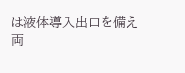は液体導入出口を備え
両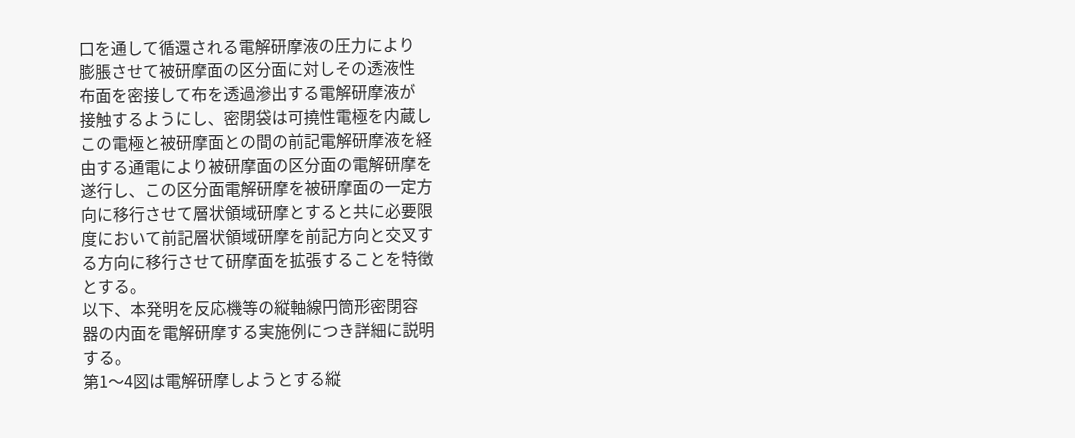口を通して循還される電解研摩液の圧力により
膨脹させて被研摩面の区分面に対しその透液性
布面を密接して布を透過滲出する電解研摩液が
接触するようにし、密閉袋は可撓性電極を内蔵し
この電極と被研摩面との間の前記電解研摩液を経
由する通電により被研摩面の区分面の電解研摩を
遂行し、この区分面電解研摩を被研摩面の一定方
向に移行させて層状領域研摩とすると共に必要限
度において前記層状領域研摩を前記方向と交叉す
る方向に移行させて研摩面を拡張することを特徴
とする。
以下、本発明を反応機等の縦軸線円筒形密閉容
器の内面を電解研摩する実施例につき詳細に説明
する。
第1〜4図は電解研摩しようとする縦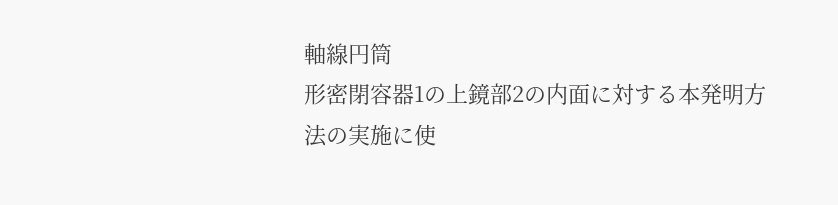軸線円筒
形密閉容器1の上鏡部2の内面に対する本発明方
法の実施に使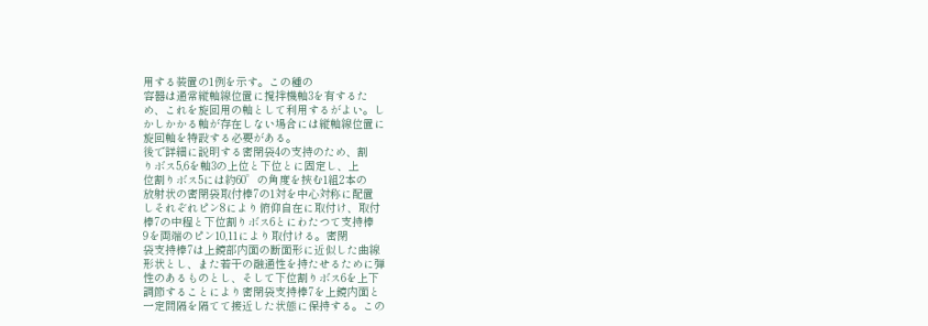用する装置の1例を示す。この種の
容器は通常縦軸線位置に撹拌機軸3を有するた
め、これを旋回用の軸として利用するがよい。し
かしかかる軸が存在しない場合には縦軸線位置に
旋回軸を特設する必要がある。
後で詳細に説明する密閉袋4の支持のため、割
りボス5,6を軸3の上位と下位とに固定し、上
位割りボス5には約60゜の角度を挾む1組2本の
放射状の密閉袋取付棒7の1対を中心対称に配置
しそれぞれピン8により俯仰自在に取付け、取付
棒7の中程と下位割りボス6とにわたつて支持棒
9を両端のピン10,11により取付ける。密閉
袋支持棒7は上鏡部内面の断面形に近似した曲線
形状とし、また若干の融通性を持たせるために弾
性のあるものとし、そして下位割りボス6を上下
調節することにより密閉袋支持棒7を上鏡内面と
一定間隔を隔てて接近した状態に保持する。この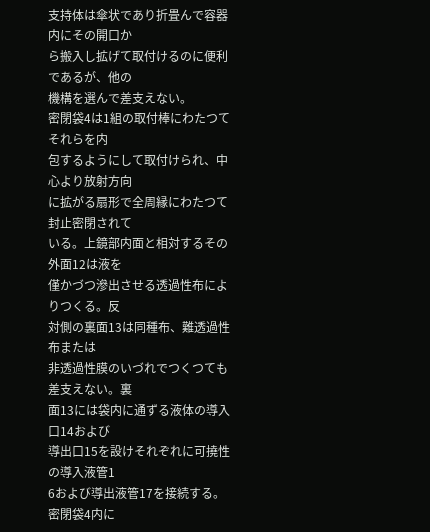支持体は傘状であり折畳んで容器内にその開口か
ら搬入し拡げて取付けるのに便利であるが、他の
機構を選んで差支えない。
密閉袋4は1組の取付棒にわたつてそれらを内
包するようにして取付けられ、中心より放射方向
に拡がる扇形で全周縁にわたつて封止密閉されて
いる。上鏡部内面と相対するその外面12は液を
僅かづつ滲出させる透過性布によりつくる。反
対側の裏面13は同種布、難透過性布または
非透過性膜のいづれでつくつても差支えない。裏
面13には袋内に通ずる液体の導入口14および
導出口15を設けそれぞれに可撓性の導入液管1
6および導出液管17を接続する。密閉袋4内に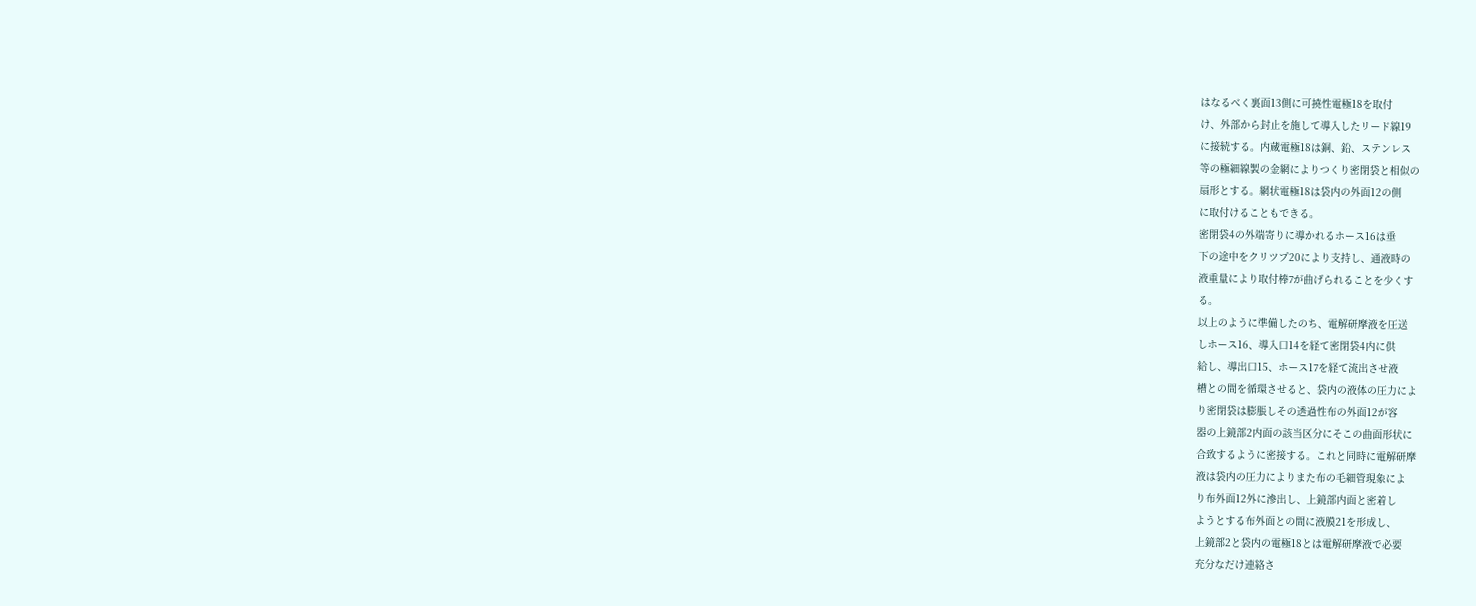はなるべく裏面13側に可撓性電極18を取付
け、外部から封止を施して導入したリード線19
に接続する。内蔵電極18は銅、鉛、ステンレス
等の極細線製の金網によりつくり密閉袋と相似の
扇形とする。網状電極18は袋内の外面12の側
に取付けることもできる。
密閉袋4の外端寄りに導かれるホース16は垂
下の途中をクリツプ20により支持し、通液時の
液重量により取付棒7が曲げられることを少くす
る。
以上のように準備したのち、電解研摩液を圧送
しホース16、導入口14を経て密閉袋4内に供
給し、導出口15、ホース17を経て流出させ液
槽との間を循環させると、袋内の液体の圧力によ
り密閉袋は膨脹しその透過性布の外面12が容
器の上鏡部2内面の該当区分にそこの曲面形状に
合致するように密接する。これと同時に電解研摩
液は袋内の圧力によりまた布の毛細管現象によ
り布外面12外に滲出し、上鏡部内面と密着し
ようとする布外面との間に液膜21を形成し、
上鏡部2と袋内の電極18とは電解研摩液で必要
充分なだけ連絡さ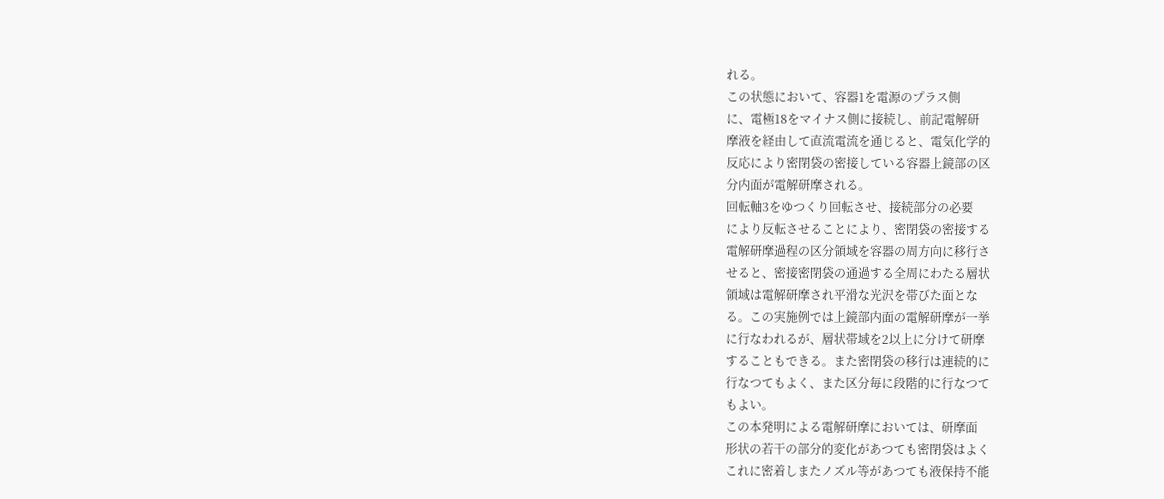れる。
この状態において、容器1を電源のプラス側
に、電極18をマイナス側に接続し、前記電解研
摩液を経由して直流電流を通じると、電気化学的
反応により密閉袋の密接している容器上鏡部の区
分内面が電解研摩される。
回転軸3をゆつくり回転させ、接続部分の必要
により反転させることにより、密閉袋の密接する
電解研摩過程の区分領域を容器の周方向に移行さ
せると、密接密閉袋の通過する全周にわたる層状
領域は電解研摩され平滑な光沢を帯びた面とな
る。この実施例では上鏡部内面の電解研摩が一挙
に行なわれるが、層状帯域を2以上に分けて研摩
することもできる。また密閉袋の移行は連続的に
行なつてもよく、また区分毎に段階的に行なつて
もよい。
この本発明による電解研摩においては、研摩面
形状の若干の部分的変化があつても密閉袋はよく
これに密着しまたノズル等があつても液保持不能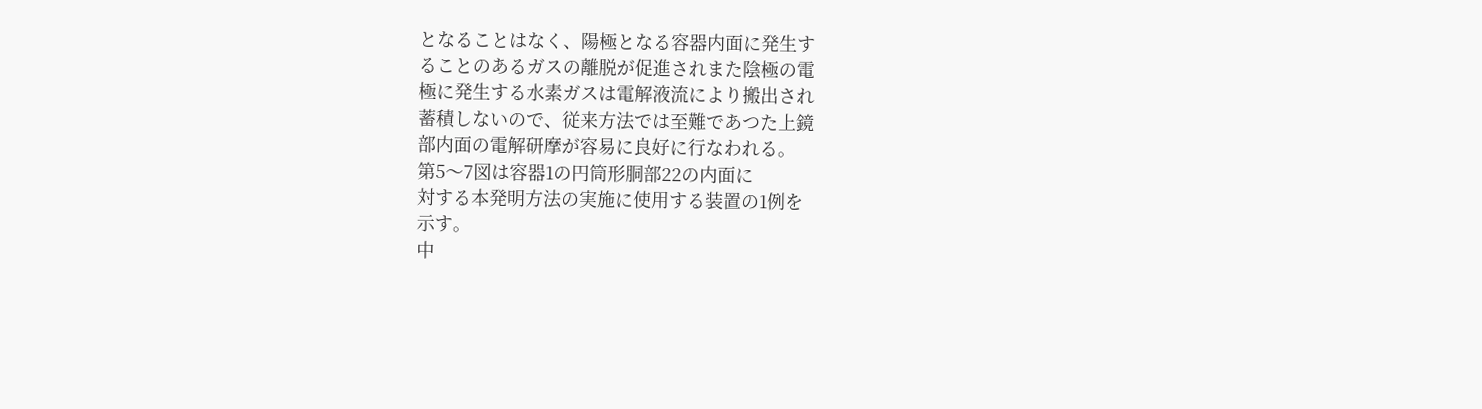となることはなく、陽極となる容器内面に発生す
ることのあるガスの離脱が促進されまた陰極の電
極に発生する水素ガスは電解液流により搬出され
蓄積しないので、従来方法では至難であつた上鏡
部内面の電解研摩が容易に良好に行なわれる。
第5〜7図は容器1の円筒形胴部22の内面に
対する本発明方法の実施に使用する装置の1例を
示す。
中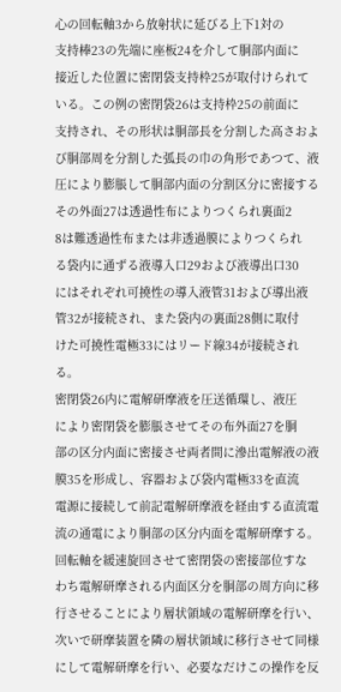心の回転軸3から放射状に延びる上下1対の
支持棒23の先端に座板24を介して胴部内面に
接近した位置に密閉袋支持枠25が取付けられて
いる。この例の密閉袋26は支持枠25の前面に
支持され、その形状は胴部長を分割した高さおよ
び胴部周を分割した弧長の巾の角形であつて、液
圧により膨脹して胴部内面の分割区分に密接する
その外面27は透過性布によりつくられ裏面2
8は難透過性布または非透過膜によりつくられ
る袋内に通ずる液導入口29および液導出口30
にはそれぞれ可撓性の導入液管31および導出液
管32が接続され、また袋内の裏面28側に取付
けた可撓性電極33にはリード線34が接続され
る。
密閉袋26内に電解研摩液を圧送循環し、液圧
により密閉袋を膨脹させてその布外面27を胴
部の区分内面に密接させ両者間に滲出電解液の液
膜35を形成し、容器および袋内電極33を直流
電源に接続して前記電解研摩液を経由する直流電
流の通電により胴部の区分内面を電解研摩する。
回転軸を緩速旋回させて密閉袋の密接部位すな
わち電解研摩される内面区分を胴部の周方向に移
行させることにより層状領域の電解研摩を行い、
次いで研摩装置を隣の層状領域に移行させて同様
にして電解研摩を行い、必要なだけこの操作を反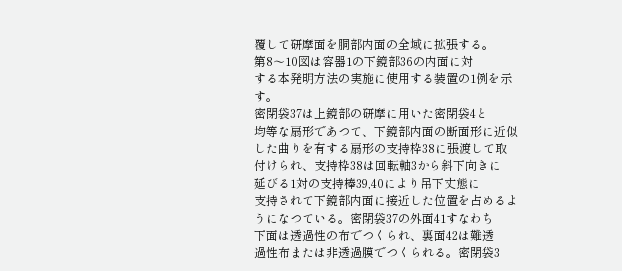覆して研摩面を胴部内面の全域に拡張する。
第8〜10図は容器1の下鏡部36の内面に対
する本発明方法の実施に使用する装置の1例を示
す。
密閉袋37は上鏡部の研摩に用いた密閉袋4と
均等な扇形であつて、下鏡部内面の断面形に近似
した曲りを有する扇形の支持枠38に張渡して取
付けられ、支持枠38は回転軸3から斜下向きに
延びる1対の支持棒39,40により吊下丈態に
支持されて下鏡部内面に接近した位置を占めるよ
うになつている。密閉袋37の外面41すなわち
下面は透過性の布でつくられ、裏面42は難透
過性布または非透過膜でつくられる。密閉袋3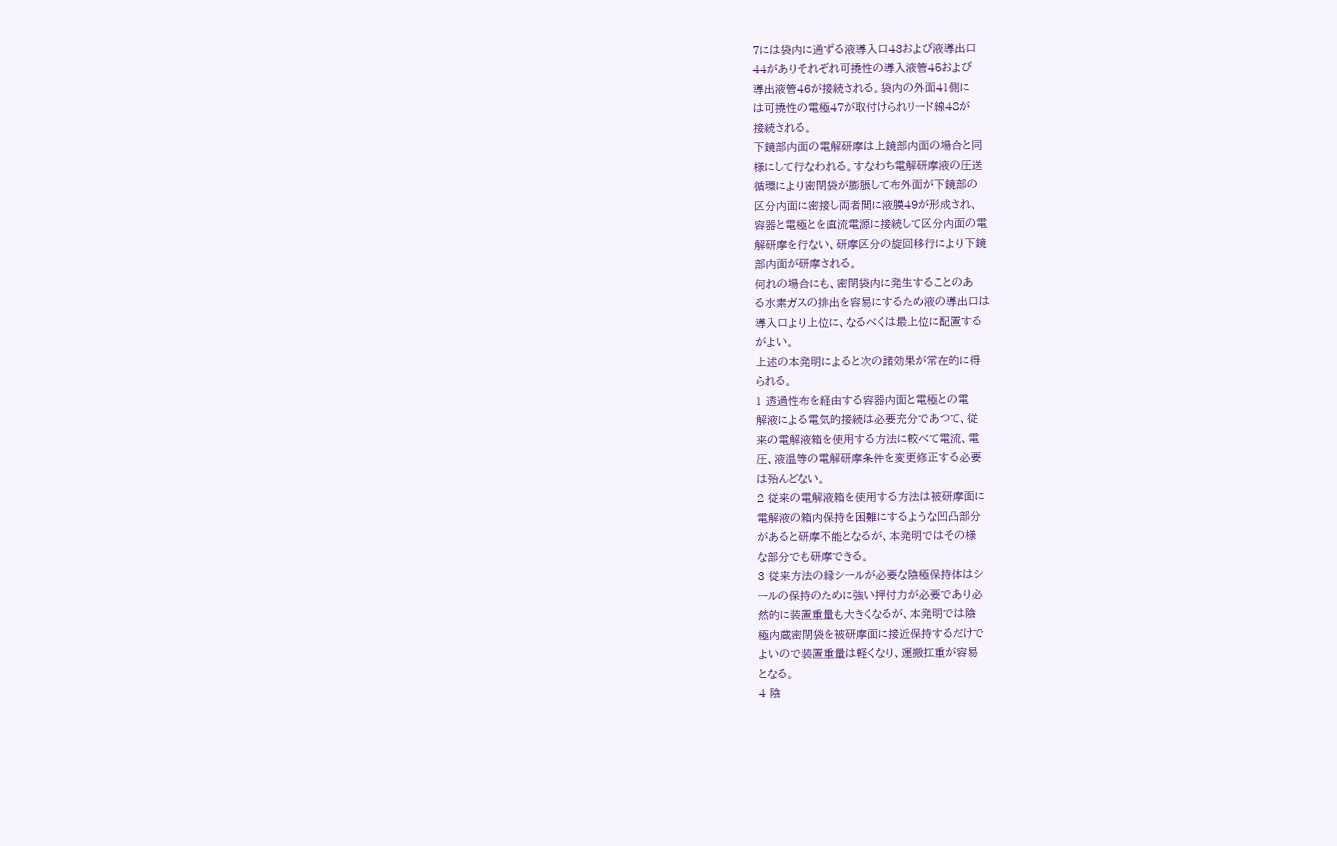7には袋内に通ずる液導入口43および液導出口
44がありそれぞれ可撓性の導入液管45および
導出液管46が接続される。袋内の外面41側に
は可撓性の電極47が取付けられリード線48が
接続される。
下鏡部内面の電解研摩は上鏡部内面の場合と同
様にして行なわれる。すなわち電解研摩液の圧送
循環により密閉袋が膨脹して布外面が下鏡部の
区分内面に密接し両者間に液膜49が形成され、
容器と電極とを直流電源に接続して区分内面の電
解研摩を行ない、研摩区分の旋回移行により下鏡
部内面が研摩される。
何れの場合にも、密閉袋内に発生することのあ
る水素ガスの排出を容易にするため液の導出口は
導入口より上位に、なるべくは最上位に配置する
がよい。
上述の本発明によると次の諸効果が常在的に得
られる。
1 透過性布を経由する容器内面と電極との電
解液による電気的接続は必要充分であつて、従
来の電解液箱を使用する方法に較べて電流、電
圧、液温等の電解研摩条件を変更修正する必要
は殆んどない。
2 従来の電解液箱を使用する方法は被研摩面に
電解液の箱内保持を困難にするような凹凸部分
があると研摩不能となるが、本発明ではその様
な部分でも研摩できる。
3 従来方法の縁シールが必要な陰極保持体はシ
ールの保持のために強い押付力が必要であり必
然的に装置重量も大きくなるが、本発明では陰
極内蔵密閉袋を被研摩面に接近保持するだけで
よいので装置重量は軽くなり、運搬扛重が容易
となる。
4 陰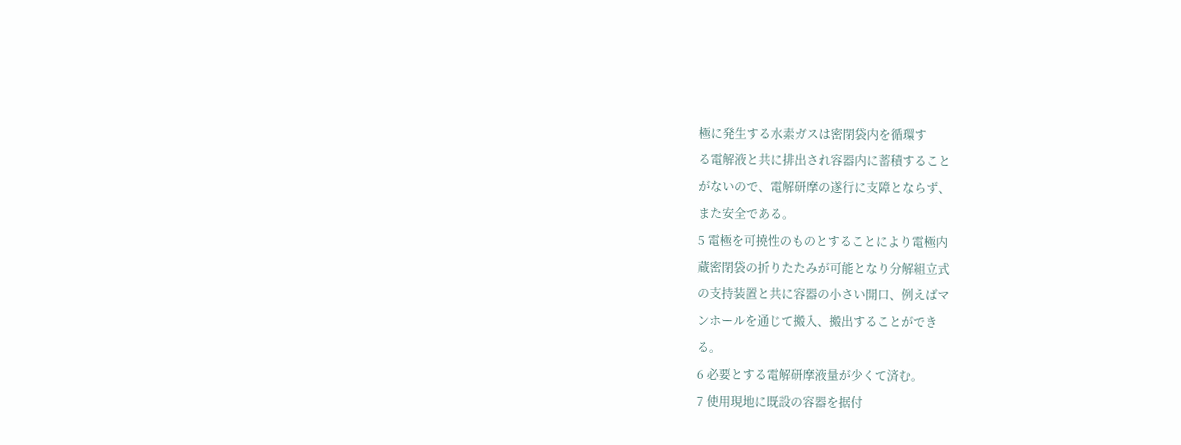極に発生する水素ガスは密閉袋内を循環す
る電解液と共に排出され容器内に蓄積すること
がないので、電解研摩の遂行に支障とならず、
また安全である。
5 電極を可撓性のものとすることにより電極内
蔵密閉袋の折りたたみが可能となり分解組立式
の支持装置と共に容器の小さい開口、例えばマ
ンホールを通じて搬入、搬出することができ
る。
6 必要とする電解研摩液量が少くて済む。
7 使用現地に既設の容器を据付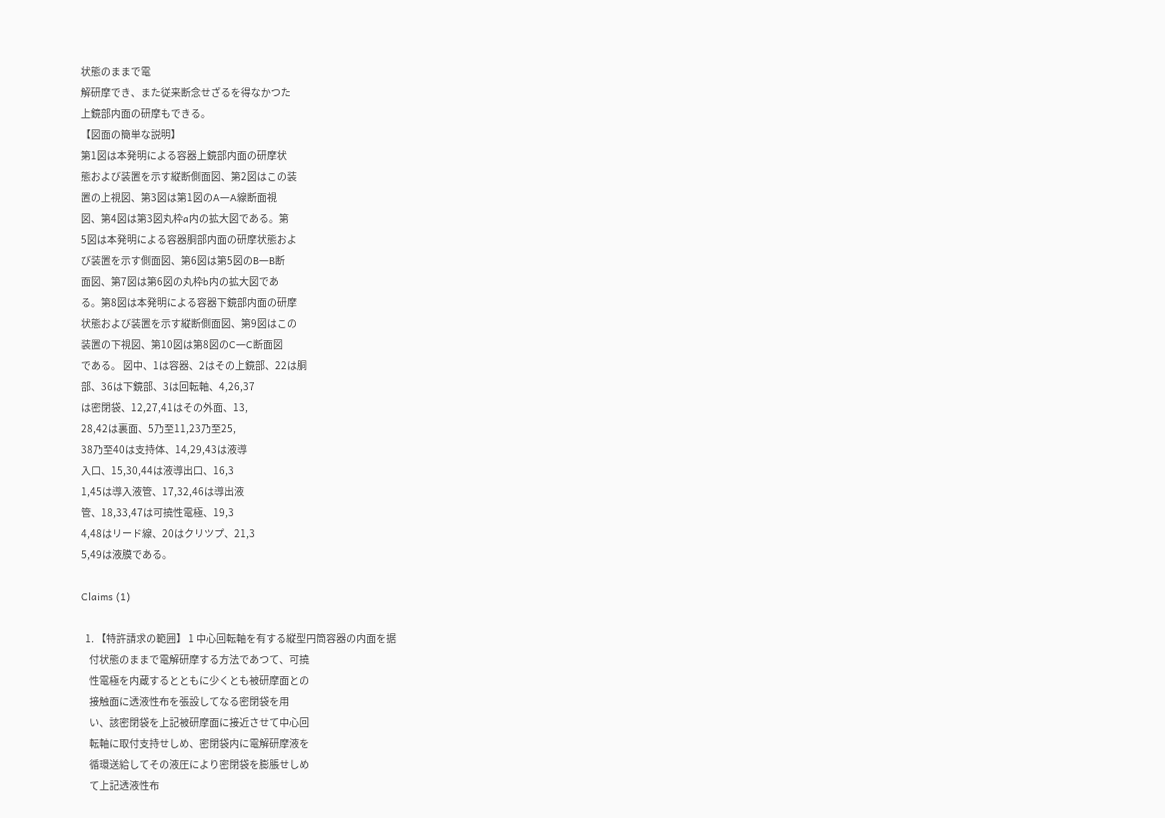状態のままで電
解研摩でき、また従来断念せざるを得なかつた
上鏡部内面の研摩もできる。
【図面の簡単な説明】
第1図は本発明による容器上鏡部内面の研摩状
態および装置を示す縦断側面図、第2図はこの装
置の上視図、第3図は第1図のA―A線断面視
図、第4図は第3図丸枠a内の拡大図である。第
5図は本発明による容器胴部内面の研摩状態およ
び装置を示す側面図、第6図は第5図のB―B断
面図、第7図は第6図の丸枠b内の拡大図であ
る。第8図は本発明による容器下鏡部内面の研摩
状態および装置を示す縦断側面図、第9図はこの
装置の下視図、第10図は第8図のC―C断面図
である。 図中、1は容器、2はその上鏡部、22は胴
部、36は下鏡部、3は回転軸、4,26,37
は密閉袋、12,27,41はその外面、13,
28,42は裏面、5乃至11,23乃至25,
38乃至40は支持体、14,29,43は液導
入口、15,30,44は液導出口、16,3
1,45は導入液管、17,32,46は導出液
管、18,33,47は可撓性電極、19,3
4,48はリード線、20はクリツプ、21,3
5,49は液膜である。

Claims (1)

  1. 【特許請求の範囲】 1 中心回転軸を有する縦型円筒容器の内面を据
    付状態のままで電解研摩する方法であつて、可撓
    性電極を内蔵するとともに少くとも被研摩面との
    接触面に透液性布を張設してなる密閉袋を用
    い、該密閉袋を上記被研摩面に接近させて中心回
    転軸に取付支持せしめ、密閉袋内に電解研摩液を
    循環送給してその液圧により密閉袋を膨脹せしめ
    て上記透液性布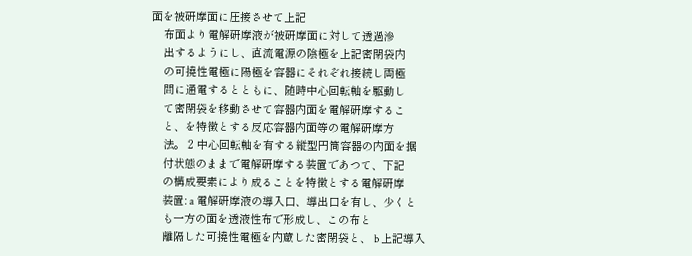面を被研摩面に圧接させて上記
    布面より電解研摩液が被研摩面に対して透過滲
    出するようにし、直流電源の陰極を上記密閉袋内
    の可撓性電極に陽極を容器にそれぞれ接続し両極
    間に通電するとともに、随時中心回転軸を駆動し
    て密閉袋を移動させて容器内面を電解研摩するこ
    と、を特徴とする反応容器内面等の電解研摩方
    法。 2 中心回転軸を有する縦型円筒容器の内面を据
    付状態のままで電解研摩する装置であつて、下記
    の構成要素により成ることを特徴とする電解研摩
    装置: a 電解研摩液の導入口、導出口を有し、少くと
    も一方の面を透液性布で形成し、この布と
    離隔した可撓性電極を内蔵した密閉袋と、 b 上記導入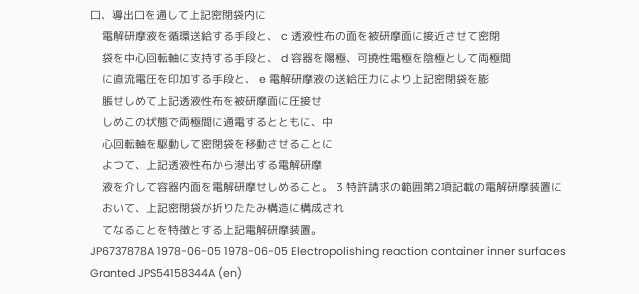口、導出口を通して上記密閉袋内に
    電解研摩液を循環送給する手段と、 c 透液性布の面を被研摩面に接近させて密閉
    袋を中心回転軸に支持する手段と、 d 容器を陽極、可撓性電極を陰極として両極間
    に直流電圧を印加する手段と、 e 電解研摩液の送給圧力により上記密閉袋を膨
    脹せしめて上記透液性布を被研摩面に圧接せ
    しめこの状態で両極間に通電するとともに、中
    心回転軸を駆動して密閉袋を移動させることに
    よつて、上記透液性布から滲出する電解研摩
    液を介して容器内面を電解研摩せしめること。 3 特許請求の範囲第2項記載の電解研摩装置に
    おいて、上記密閉袋が折りたたみ構造に構成され
    てなることを特徴とする上記電解研摩装置。
JP6737878A 1978-06-05 1978-06-05 Electropolishing reaction container inner surfaces Granted JPS54158344A (en)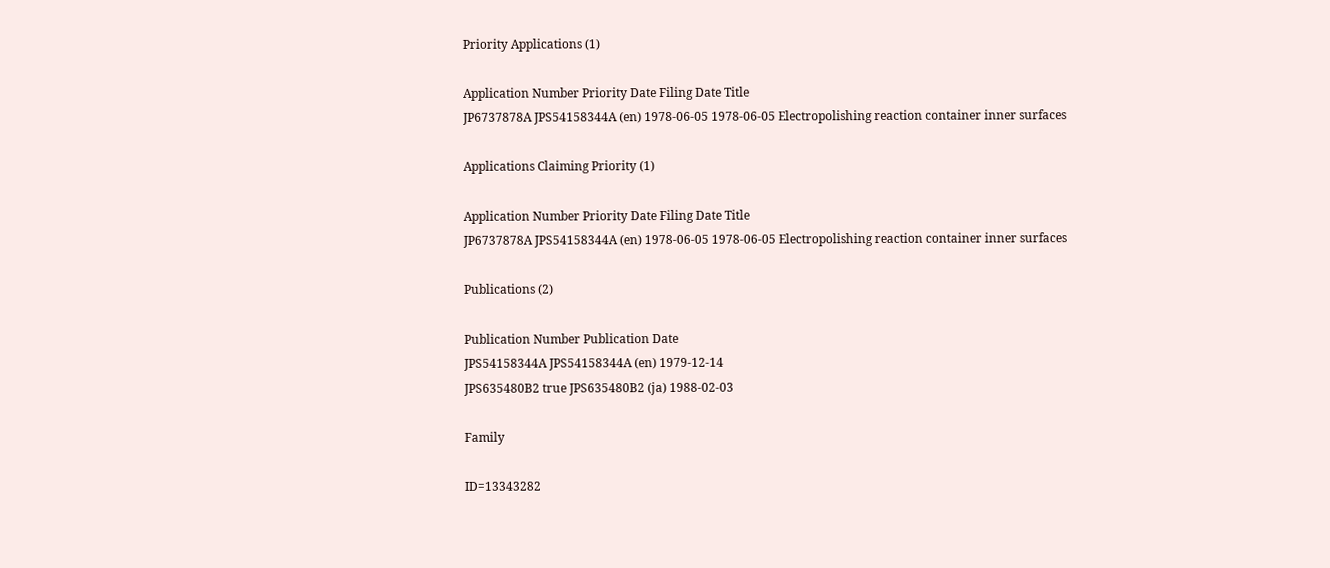Priority Applications (1)

Application Number Priority Date Filing Date Title
JP6737878A JPS54158344A (en) 1978-06-05 1978-06-05 Electropolishing reaction container inner surfaces

Applications Claiming Priority (1)

Application Number Priority Date Filing Date Title
JP6737878A JPS54158344A (en) 1978-06-05 1978-06-05 Electropolishing reaction container inner surfaces

Publications (2)

Publication Number Publication Date
JPS54158344A JPS54158344A (en) 1979-12-14
JPS635480B2 true JPS635480B2 (ja) 1988-02-03

Family

ID=13343282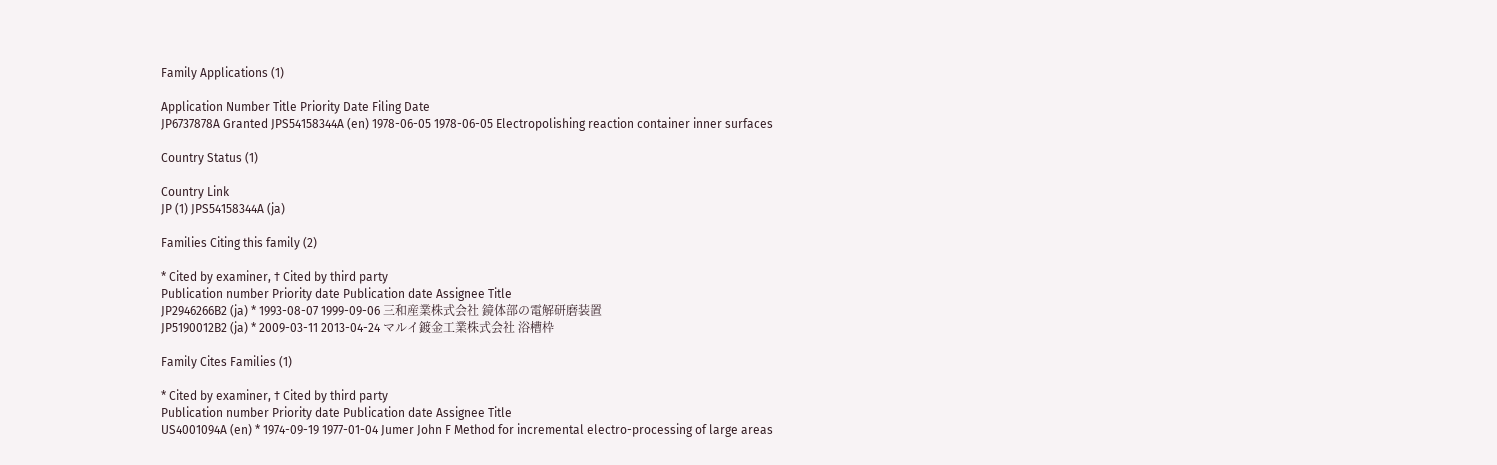Family Applications (1)

Application Number Title Priority Date Filing Date
JP6737878A Granted JPS54158344A (en) 1978-06-05 1978-06-05 Electropolishing reaction container inner surfaces

Country Status (1)

Country Link
JP (1) JPS54158344A (ja)

Families Citing this family (2)

* Cited by examiner, † Cited by third party
Publication number Priority date Publication date Assignee Title
JP2946266B2 (ja) * 1993-08-07 1999-09-06 三和産業株式会社 鏡体部の電解研磨装置
JP5190012B2 (ja) * 2009-03-11 2013-04-24 マルイ鍍金工業株式会社 浴槽枠

Family Cites Families (1)

* Cited by examiner, † Cited by third party
Publication number Priority date Publication date Assignee Title
US4001094A (en) * 1974-09-19 1977-01-04 Jumer John F Method for incremental electro-processing of large areas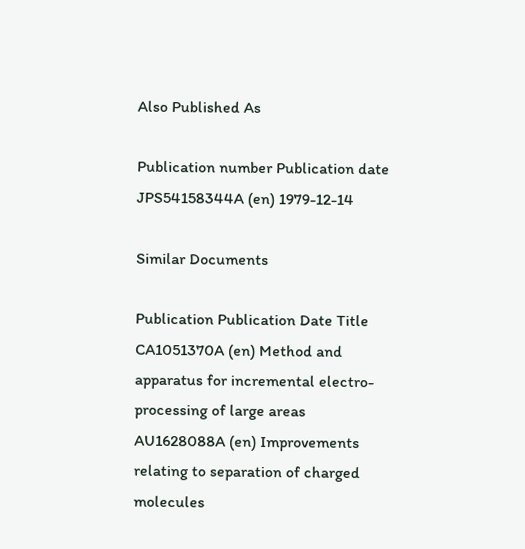Also Published As

Publication number Publication date
JPS54158344A (en) 1979-12-14

Similar Documents

Publication Publication Date Title
CA1051370A (en) Method and apparatus for incremental electro-processing of large areas
AU1628088A (en) Improvements relating to separation of charged molecules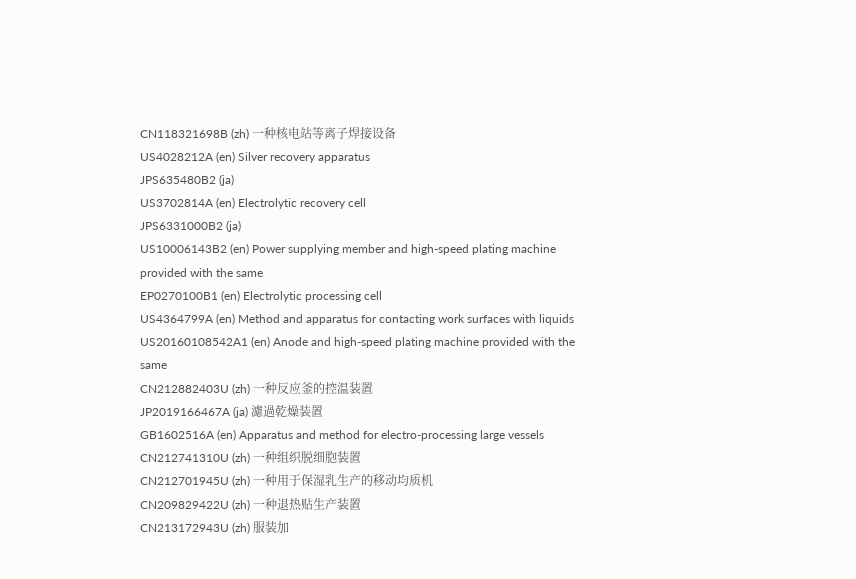CN118321698B (zh) 一种核电站等离子焊接设备
US4028212A (en) Silver recovery apparatus
JPS635480B2 (ja)
US3702814A (en) Electrolytic recovery cell
JPS6331000B2 (ja)
US10006143B2 (en) Power supplying member and high-speed plating machine provided with the same
EP0270100B1 (en) Electrolytic processing cell
US4364799A (en) Method and apparatus for contacting work surfaces with liquids
US20160108542A1 (en) Anode and high-speed plating machine provided with the same
CN212882403U (zh) 一种反应釜的控温装置
JP2019166467A (ja) 濾過乾燥装置
GB1602516A (en) Apparatus and method for electro-processing large vessels
CN212741310U (zh) 一种组织脱细胞装置
CN212701945U (zh) 一种用于保湿乳生产的移动均质机
CN209829422U (zh) 一种退热贴生产装置
CN213172943U (zh) 服装加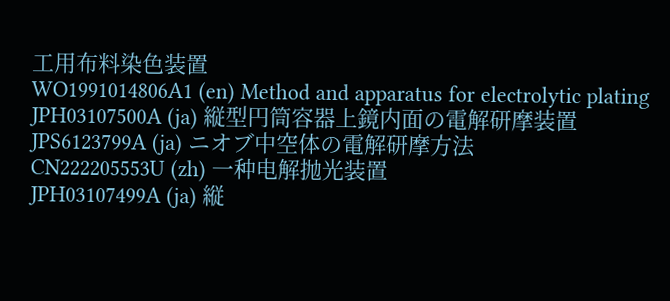工用布料染色装置
WO1991014806A1 (en) Method and apparatus for electrolytic plating
JPH03107500A (ja) 縦型円筒容器上鏡内面の電解研摩装置
JPS6123799A (ja) ニオブ中空体の電解研摩方法
CN222205553U (zh) 一种电解抛光装置
JPH03107499A (ja) 縦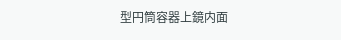型円筒容器上鏡内面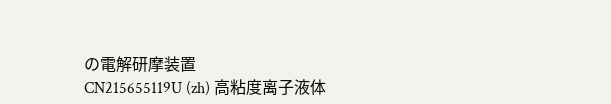の電解研摩装置
CN215655119U (zh) 高粘度离子液体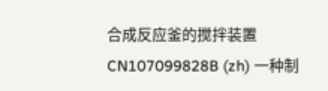合成反应釜的搅拌装置
CN107099828B (zh) 一种制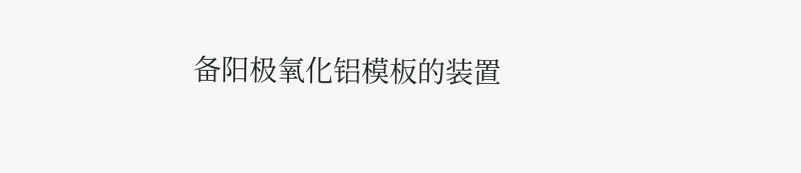备阳极氧化铝模板的装置